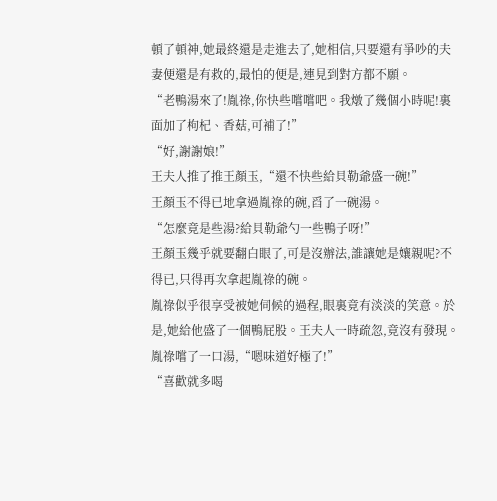頓了頓神,她最終還是走進去了,她相信,只要還有爭吵的夫妻便還是有救的,最怕的便是,連見到對方都不願。
“老鴨湯來了!胤祿,你快些嚐嚐吧。我燉了幾個小時呢!裏面加了枸杞、香菇,可補了!”
“好,謝謝娘!”
王夫人推了推王顏玉,“還不快些給貝勒爺盛一碗!”
王顏玉不得已地拿過胤祿的碗,舀了一碗湯。
“怎麼竟是些湯?給貝勒爺勺一些鴨子呀!”
王顏玉幾乎就要翻白眼了,可是沒辦法,誰讓她是孃親呢?不得已,只得再次拿起胤祿的碗。
胤祿似乎很享受被她伺候的過程,眼裏竟有淡淡的笑意。於是,她給他盛了一個鴨屁股。王夫人一時疏忽,竟沒有發現。
胤祿嚐了一口湯,“嗯味道好極了!”
“喜歡就多喝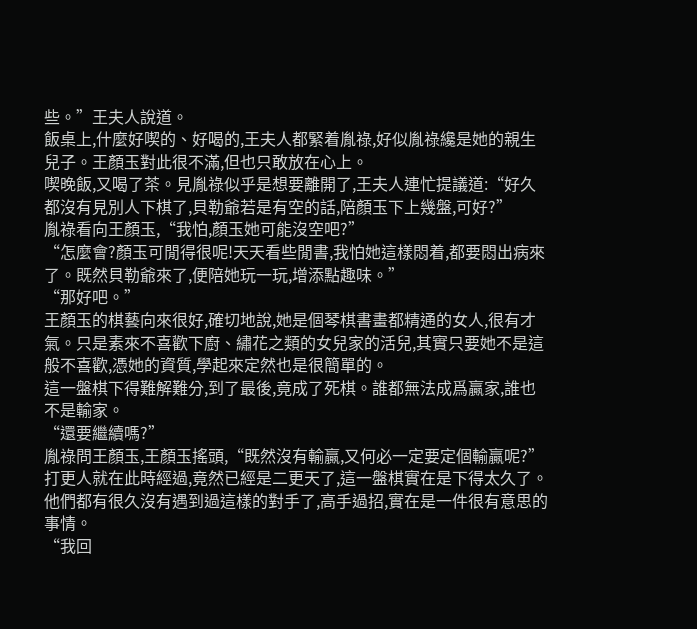些。”王夫人說道。
飯桌上,什麼好喫的、好喝的,王夫人都緊着胤祿,好似胤祿纔是她的親生兒子。王顏玉對此很不滿,但也只敢放在心上。
喫晚飯,又喝了茶。見胤祿似乎是想要離開了,王夫人連忙提議道:“好久都沒有見別人下棋了,貝勒爺若是有空的話,陪顏玉下上幾盤,可好?”
胤祿看向王顏玉,“我怕,顏玉她可能沒空吧?”
“怎麼會?顏玉可閒得很呢!天天看些閒書,我怕她這樣悶着,都要悶出病來了。既然貝勒爺來了,便陪她玩一玩,增添點趣味。”
“那好吧。”
王顏玉的棋藝向來很好,確切地說,她是個琴棋書畫都精通的女人,很有才氣。只是素來不喜歡下廚、繡花之類的女兒家的活兒,其實只要她不是這般不喜歡,憑她的資質,學起來定然也是很簡單的。
這一盤棋下得難解難分,到了最後,竟成了死棋。誰都無法成爲贏家,誰也不是輸家。
“還要繼續嗎?”
胤祿問王顏玉,王顏玉搖頭,“既然沒有輸贏,又何必一定要定個輸贏呢?”
打更人就在此時經過,竟然已經是二更天了,這一盤棋實在是下得太久了。他們都有很久沒有遇到過這樣的對手了,高手過招,實在是一件很有意思的事情。
“我回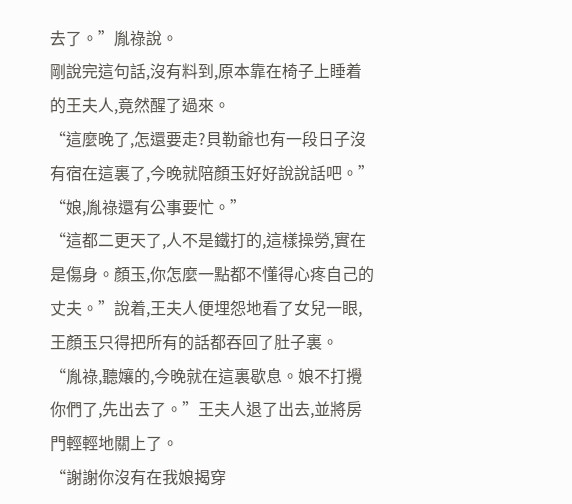去了。”胤祿說。
剛說完這句話,沒有料到,原本靠在椅子上睡着的王夫人,竟然醒了過來。
“這麼晚了,怎還要走?貝勒爺也有一段日子沒有宿在這裏了,今晚就陪顏玉好好說說話吧。”
“娘,胤祿還有公事要忙。”
“這都二更天了,人不是鐵打的,這樣操勞,實在是傷身。顏玉,你怎麼一點都不懂得心疼自己的丈夫。”說着,王夫人便埋怨地看了女兒一眼,王顏玉只得把所有的話都吞回了肚子裏。
“胤祿,聽孃的,今晚就在這裏歇息。娘不打攪你們了,先出去了。”王夫人退了出去,並將房門輕輕地關上了。
“謝謝你沒有在我娘揭穿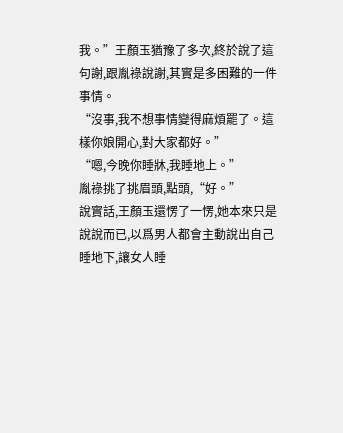我。”王顏玉猶豫了多次,終於說了這句謝,跟胤祿說謝,其實是多困難的一件事情。
“沒事,我不想事情變得麻煩罷了。這樣你娘開心,對大家都好。”
“嗯,今晚你睡牀,我睡地上。”
胤祿挑了挑眉頭,點頭,“好。”
說實話,王顏玉還愣了一愣,她本來只是說說而已,以爲男人都會主動說出自己睡地下,讓女人睡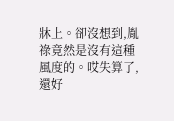牀上。卻沒想到,胤祿竟然是沒有這種風度的。哎失算了,還好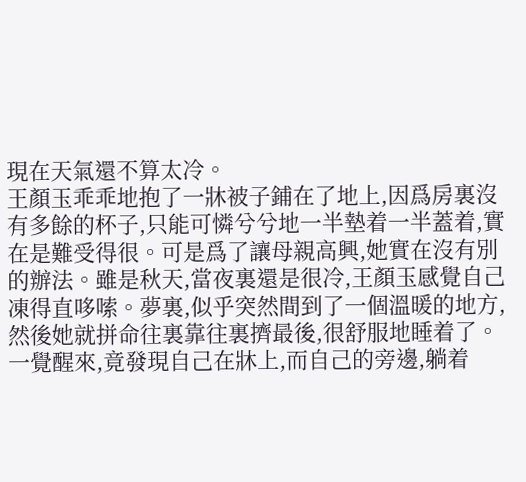現在天氣還不算太冷。
王顏玉乖乖地抱了一牀被子鋪在了地上,因爲房裏沒有多餘的杯子,只能可憐兮兮地一半墊着一半蓋着,實在是難受得很。可是爲了讓母親高興,她實在沒有別的辦法。雖是秋天,當夜裏還是很冷,王顏玉感覺自己凍得直哆嗦。夢裏,似乎突然間到了一個溫暖的地方,然後她就拼命往裏靠往裏擠最後,很舒服地睡着了。
一覺醒來,竟發現自己在牀上,而自己的旁邊,躺着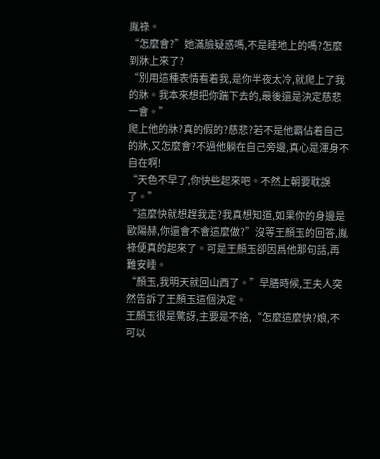胤祿。
“怎麼會?”她滿臉疑惑嗎,不是睡地上的嗎?怎麼到牀上來了?
“別用這種表情看着我,是你半夜太冷,就爬上了我的牀。我本來想把你踹下去的,最後還是決定慈悲一會。”
爬上他的牀?真的假的?慈悲?若不是他霸佔着自己的牀,又怎麼會?不過他躺在自己旁邊,真心是渾身不自在啊!
“天色不早了,你快些起來吧。不然上朝要耽誤了。”
“這麼快就想趕我走?我真想知道,如果你的身邊是歐陽赫,你還會不會這麼做?”沒等王顏玉的回答,胤祿便真的起來了。可是王顏玉卻因爲他那句話,再難安睡。
“顏玉,我明天就回山西了。”早膳時候,王夫人突然告訴了王顏玉這個決定。
王顏玉很是驚訝,主要是不捨,“怎麼這麼快?娘,不可以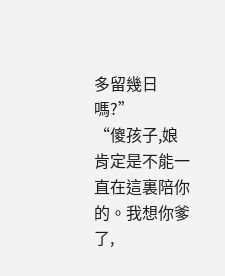多留幾日嗎?”
“傻孩子,娘肯定是不能一直在這裏陪你的。我想你爹了,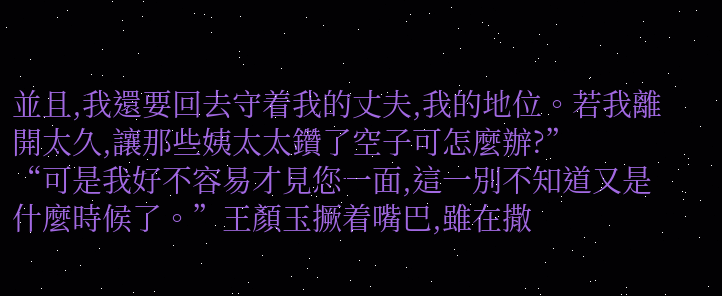並且,我還要回去守着我的丈夫,我的地位。若我離開太久,讓那些姨太太鑽了空子可怎麼辦?”
“可是我好不容易才見您一面,這一別不知道又是什麼時候了。”王顏玉撅着嘴巴,雖在撒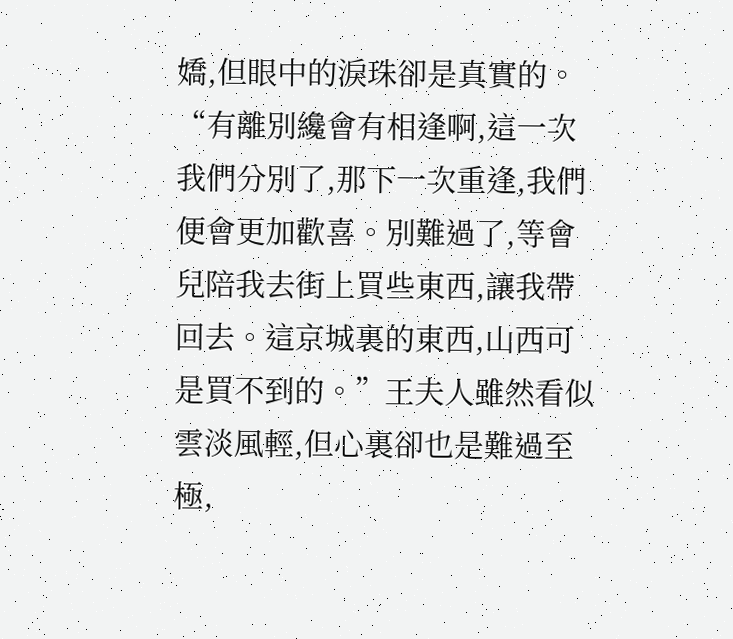嬌,但眼中的淚珠卻是真實的。
“有離別纔會有相逢啊,這一次我們分別了,那下一次重逢,我們便會更加歡喜。別難過了,等會兒陪我去街上買些東西,讓我帶回去。這京城裏的東西,山西可是買不到的。”王夫人雖然看似雲淡風輕,但心裏卻也是難過至極,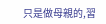只是做母親的,習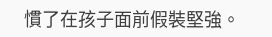慣了在孩子面前假裝堅強。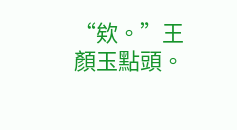“欸。”王顏玉點頭。